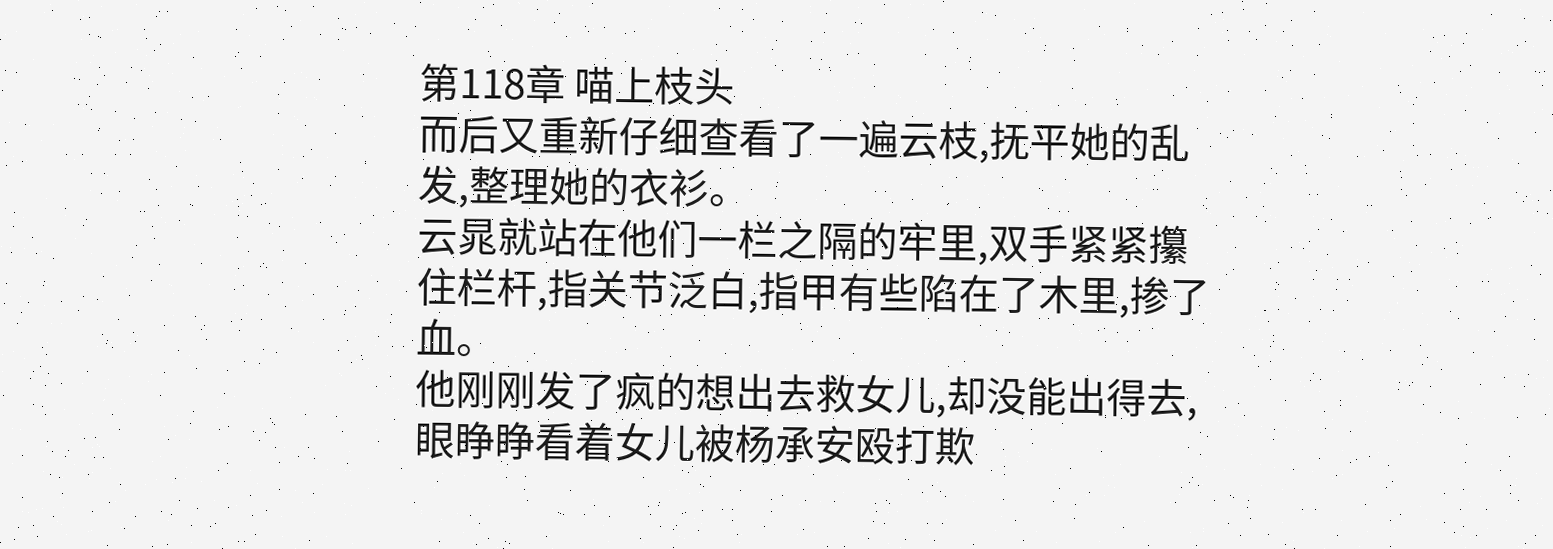第118章 喵上枝头
而后又重新仔细查看了一遍云枝,抚平她的乱发,整理她的衣衫。
云晁就站在他们一栏之隔的牢里,双手紧紧攥住栏杆,指关节泛白,指甲有些陷在了木里,掺了血。
他刚刚发了疯的想出去救女儿,却没能出得去,眼睁睁看着女儿被杨承安殴打欺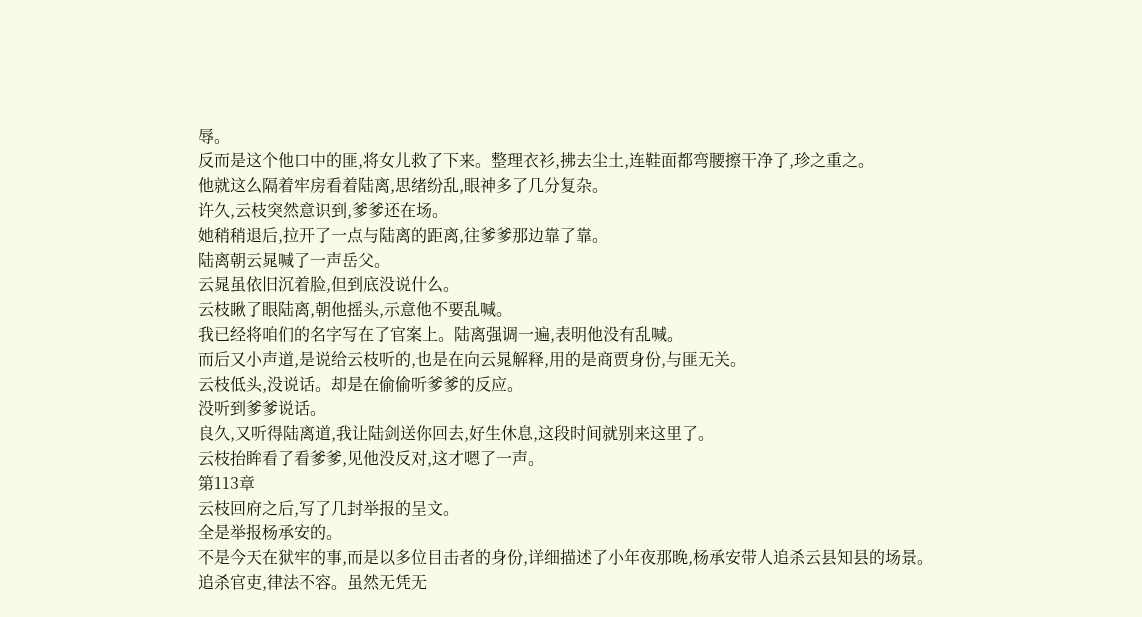辱。
反而是这个他口中的匪,将女儿救了下来。整理衣衫,拂去尘土,连鞋面都弯腰擦干净了,珍之重之。
他就这么隔着牢房看着陆离,思绪纷乱,眼神多了几分复杂。
许久,云枝突然意识到,爹爹还在场。
她稍稍退后,拉开了一点与陆离的距离,往爹爹那边靠了靠。
陆离朝云晁喊了一声岳父。
云晁虽依旧沉着脸,但到底没说什么。
云枝瞅了眼陆离,朝他摇头,示意他不要乱喊。
我已经将咱们的名字写在了官案上。陆离强调一遍,表明他没有乱喊。
而后又小声道,是说给云枝听的,也是在向云晁解释,用的是商贾身份,与匪无关。
云枝低头,没说话。却是在偷偷听爹爹的反应。
没听到爹爹说话。
良久,又听得陆离道,我让陆剑送你回去,好生休息,这段时间就别来这里了。
云枝抬眸看了看爹爹,见他没反对,这才嗯了一声。
第113章
云枝回府之后,写了几封举报的呈文。
全是举报杨承安的。
不是今天在狱牢的事,而是以多位目击者的身份,详细描述了小年夜那晚,杨承安带人追杀云县知县的场景。
追杀官吏,律法不容。虽然无凭无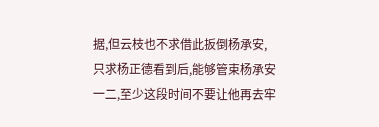据,但云枝也不求借此扳倒杨承安,只求杨正德看到后,能够管束杨承安一二,至少这段时间不要让他再去牢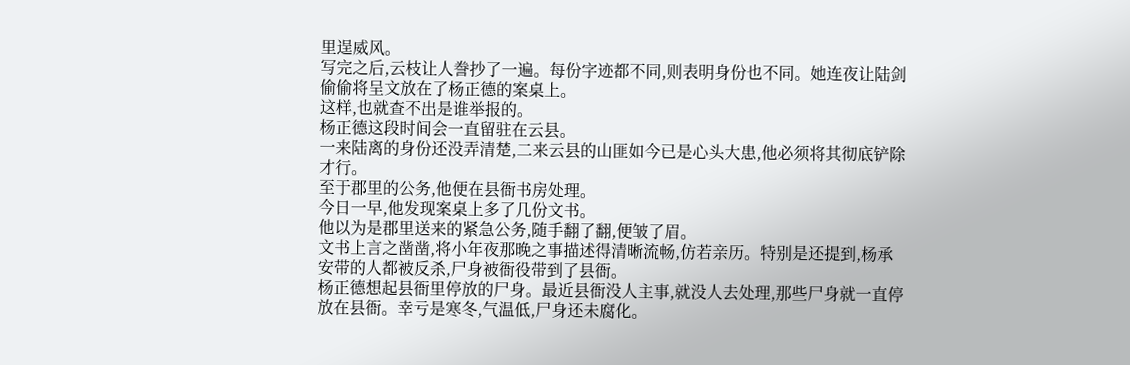里逞威风。
写完之后,云枝让人誊抄了一遍。每份字迹都不同,则表明身份也不同。她连夜让陆剑偷偷将呈文放在了杨正德的案桌上。
这样,也就查不出是谁举报的。
杨正德这段时间会一直留驻在云县。
一来陆离的身份还没弄清楚,二来云县的山匪如今已是心头大患,他必须将其彻底铲除才行。
至于郡里的公务,他便在县衙书房处理。
今日一早,他发现案桌上多了几份文书。
他以为是郡里送来的紧急公务,随手翻了翻,便皱了眉。
文书上言之凿凿,将小年夜那晚之事描述得清晰流畅,仿若亲历。特别是还提到,杨承安带的人都被反杀,尸身被衙役带到了县衙。
杨正德想起县衙里停放的尸身。最近县衙没人主事,就没人去处理,那些尸身就一直停放在县衙。幸亏是寒冬,气温低,尸身还未腐化。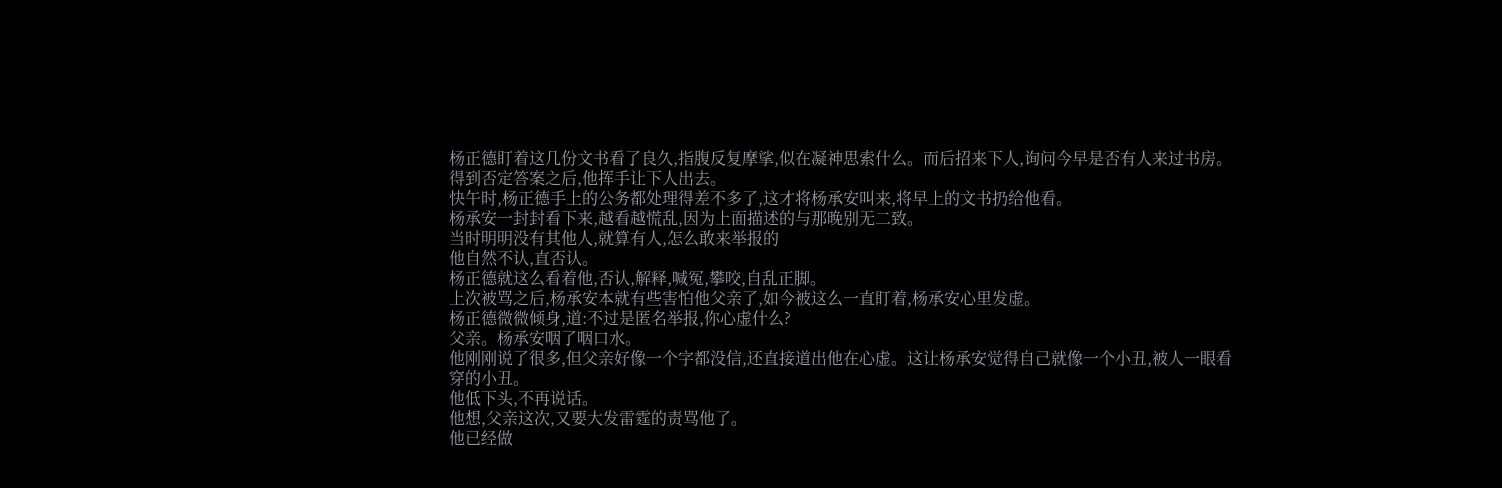杨正德盯着这几份文书看了良久,指腹反复摩挲,似在凝神思索什么。而后招来下人,询问今早是否有人来过书房。
得到否定答案之后,他挥手让下人出去。
快午时,杨正德手上的公务都处理得差不多了,这才将杨承安叫来,将早上的文书扔给他看。
杨承安一封封看下来,越看越慌乱,因为上面描述的与那晚别无二致。
当时明明没有其他人,就算有人,怎么敢来举报的
他自然不认,直否认。
杨正德就这么看着他,否认,解释,喊冤,攀咬,自乱正脚。
上次被骂之后,杨承安本就有些害怕他父亲了,如今被这么一直盯着,杨承安心里发虚。
杨正德微微倾身,道:不过是匿名举报,你心虚什么?
父亲。杨承安咽了咽口水。
他刚刚说了很多,但父亲好像一个字都没信,还直接道出他在心虚。这让杨承安觉得自己就像一个小丑,被人一眼看穿的小丑。
他低下头,不再说话。
他想,父亲这次,又要大发雷霆的责骂他了。
他已经做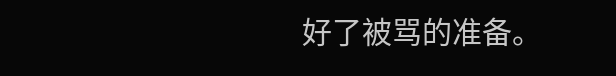好了被骂的准备。